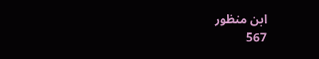ابن منظور
567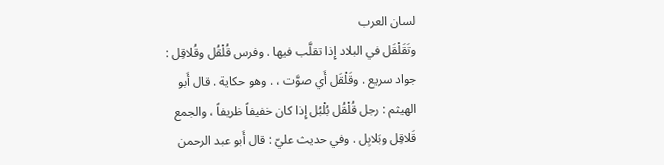لسان العرب
وتَقَلْقَل في البلاد إِذا تقلَّب فيها . وفرس قُلْقُل وقُلاقِل : جواد سريع . وقَلْقَل أَي صوَّت ، . وهو حكاية . قال أَبو الهيثم : رجل قُلْقُل بُلْبُل إِذا كان خفيفاً ظريفاً ، والجمع قَلاقِل وبَلابِل . وفي حديث عليّ : قال أَبو عبد الرحمن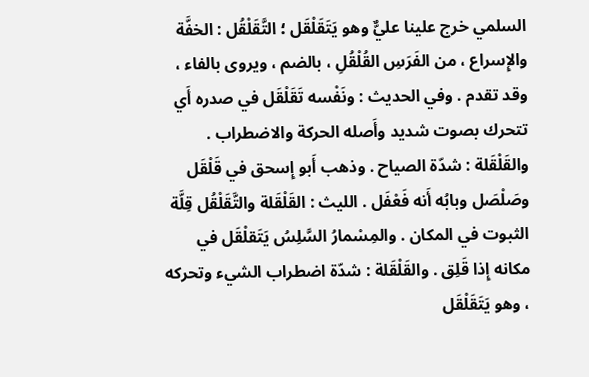السلمي خرج علينا عليٌّ وهو يَتَقَلْقَل ؛ التَّقَلْقُل : الخفَّة والإِسراع ، من الفَرَسِ القُلْقُلِ ، بالضم ، ويروى بالفاء ، وقد تقدم . وفي الحديث : ونَفْسه تَقَلْقَل في صدره أَي تتحرك بصوت شديد وأَصله الحركة والاضطراب . والقَلْقَلة : شدّة الصياح . وذهب أَبو إِسحق في قَلْقَل وصَلْصَل وبابُه أَنه فَعْفَل . الليث : القَلْقَلة والتَّقَلْقُل قِلَّة الثبوت في المكان . والمِسْمارُ السَّلِسُ يَتَقلْقَل في مكانه إِذا قَلِق . والقَلْقَلة : شدّة اضطراب الشيء وتحركه ، وهو يَتَقَلْقَل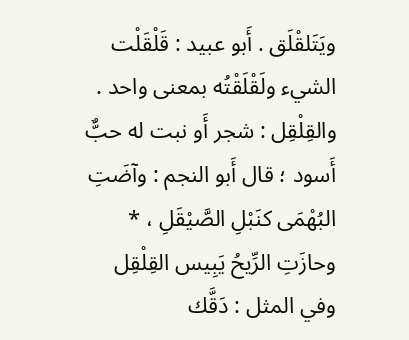ويَتَلقْلَق . أَبو عبيد : قَلْقَلْت الشيء ولَقْلَقْتُه بمعنى واحد . والقِلْقِل : شجر أَو نبت له حبٌّ أَسود ؛ قال أَبو النجم : وآضَتِ البُهْمَى كنَبْلِ الصَّيْقَلِ ، * وحازَتِ الرِّيحُ يَبِيس القِلْقِل وفي المثل : دَقَّك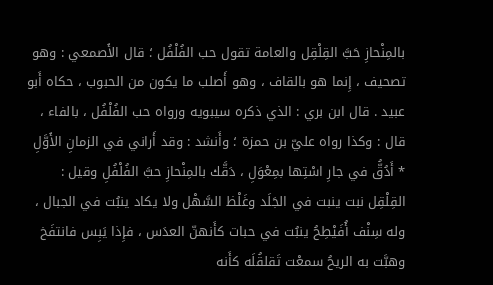بالمِنْحازِ حَبَّ القِلْقِل والعامة تقول حب الفُلْفُل ؛ قال الأَصمعي : وهو تصحيف ، إِنما هو بالقاف ، وهو أَصلب ما يكون من الحبوب ، حكاه أَبو عبيد . قال ابن بري : الذي ذكره سيبويه ورواه حب الفُلْفُل ، بالفاء ، قال : وكذا رواه عليّ بن حمزة ؛ وأَنشد : وقد أَراني في الزمانِ الأَوَّلِ * أَدُقُّ في جارِ اسْتِها بمِعْوَلِ ، دَقَّك بالمِنْحازِ حبَّ الفُلْفُلِ وقيل : القِلْقِل نبت ينبت في الجَلَد وغَلْظ السَّهْل ولا يكاد ينبُت في الجبال ، وله سِنْف أُفَيْطِحُ ينبُت في حبات كأَنهنّ العدَس ، فإِذا يَبِس فانتفَخ وهبَّت به الريحُ سمعْت تَقلقُلَه كأَنه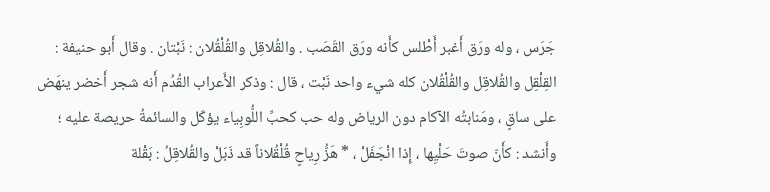جَرَس ، وله ورَق أَغبر أَطْلس كأَنه ورَق القَصَب . والقُلاقِل والقُلْقُلان : نَبْتان . وقال أَبو حنيفة : القِلْقِل والقُلاقِل والقُلْقُلان كله شيء واحد نَبْت ، قال : وذكر الأَعراب القُدُم أَنه شجر أَخضر ينهَض على ساقٍ ، ومَنابتُه الآكام دون الرياض وله حب كحبِّ اللُّوبِياء يؤكَل والسائمةُ حريصة عليه ؛ وأَنشد : كأَنّ صوتَ حَلْيِها ، إِذا انْجَفَلْ ، * هَزُّ رِياحٍ قُلْقُلاناً قد ذَبَلْ والقُلاقِلُ : بَقْلة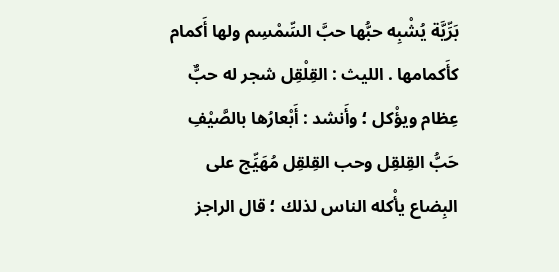بَرِّيَّة يُشْبِه حبُّها حبَّ السِّمْسِم ولها أَكمام كأَكمامها . الليث : القِلْقِل شجر له حبٌّ عِظام ويؤْكل ؛ وأَنشد : أَبْعارُها بالصَّيْفِ حَبُّ القِلقِل وحب القِلقِل مُهَيِّج على البِضاع يأْكله الناس لذلك ؛ قال الراجز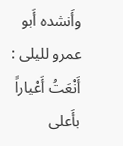وأَنشده أَبو عمرو لليلى : أَنْعَتُ أَعْياراً بأَعلى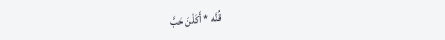قُنَّه * أَكَلْنَ حَبَّ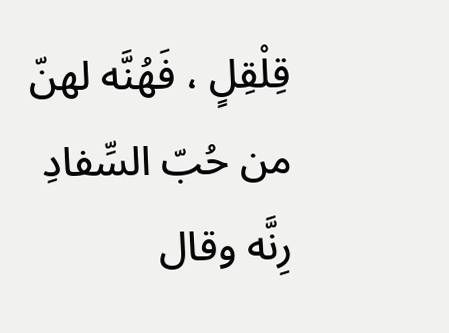قِلْقِلٍ ، فَهُنَّه لهنّ من حُبّ السِّفادِ رِنَّه وقال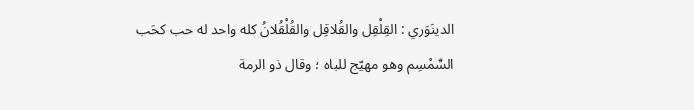الدينَوَري : القِلْقِل والقُلاقِل والقُلْقُلانُ كله واحد له حب كحَب السِّمْسِم وهو مهيّج للباه ؛ وقال ذو الرمة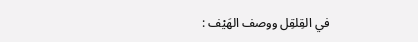في القِلقِل ووصف الهَيْف :